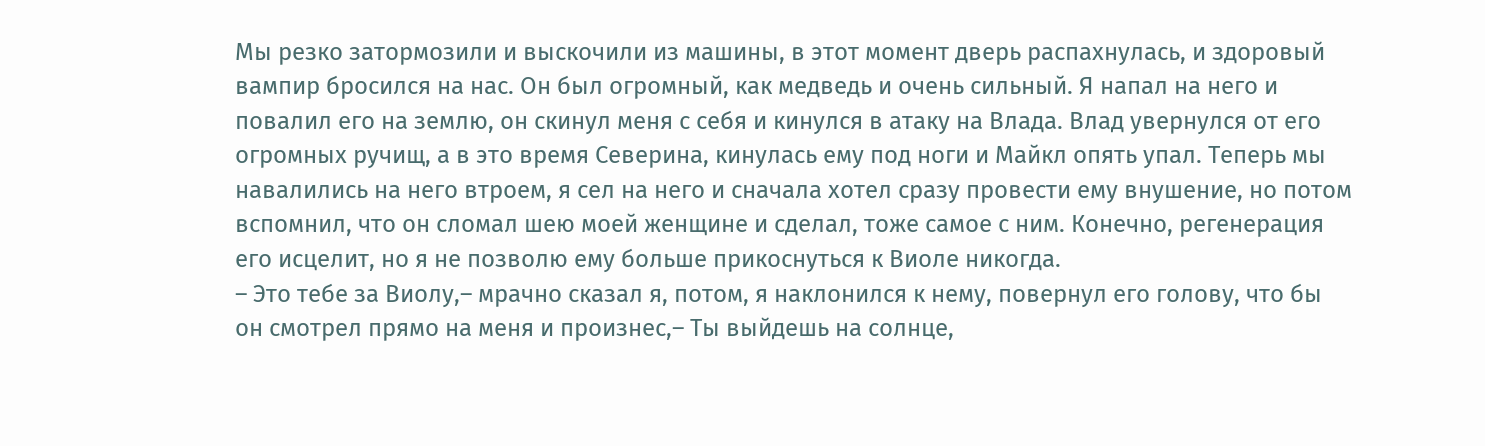Мы резко затормозили и выскочили из машины, в этот момент дверь распахнулась, и здоровый вампир бросился на нас. Он был огромный, как медведь и очень сильный. Я напал на него и повалил его на землю, он скинул меня с себя и кинулся в атаку на Влада. Влад увернулся от его огромных ручищ, а в это время Северина, кинулась ему под ноги и Майкл опять упал. Теперь мы навалились на него втроем, я сел на него и сначала хотел сразу провести ему внушение, но потом вспомнил, что он сломал шею моей женщине и сделал, тоже самое с ним. Конечно, регенерация его исцелит, но я не позволю ему больше прикоснуться к Виоле никогда.
– Это тебе за Виолу,– мрачно сказал я, потом, я наклонился к нему, повернул его голову, что бы он смотрел прямо на меня и произнес,– Ты выйдешь на солнце,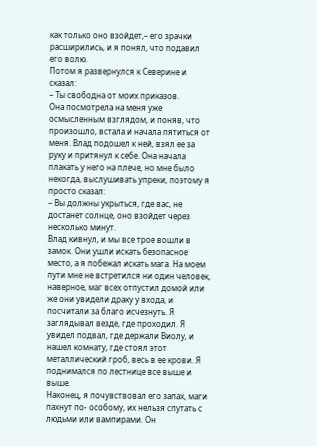как только оно взойдет,– его зрачки расширились, и я понял, что подавил его волю.
Потом я развернулся к Северине и сказал:
– Ты свободна от моих приказов.
Она посмотрела на меня уже осмысленным взглядом, и поняв, что произошло, встала и начала пятиться от меня. Влад подошел к ней, взял ее за руку и притянул к себе. Она начала плакать у него на плече, но мне было некогда, выслушивать упреки, поэтому я просто сказал:
– Вы должны укрыться, где вас, не достанет солнце, оно взойдет через несколько минут.
Влад кивнул, и мы все трое вошли в замок. Они ушли искать безопасное место, а я побежал искать мага. На моем пути мне не встретился ни один человек, наверное, маг всех отпустил домой или же они увидели драку у входа, и посчитали за благо исчезнуть. Я заглядывал везде, где проходил. Я увидел подвал, где держали Виолу, и нашел комнату, где стоял этот металлический гроб, весь в ее крови. Я поднимался по лестнице все выше и выше.
Наконец, я почувствовал его запах, маги пахнут по- особому, их нельзя спутать с людьми или вампирами. Он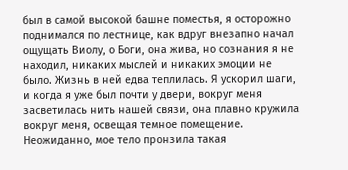был в самой высокой башне поместья, я осторожно поднимался по лестнице, как вдруг внезапно начал ощущать Виолу, о Боги, она жива, но сознания я не находил, никаких мыслей и никаких эмоции не было. Жизнь в ней едва теплилась. Я ускорил шаги, и когда я уже был почти у двери, вокруг меня засветилась нить нашей связи, она плавно кружила вокруг меня, освещая темное помещение. Неожиданно, мое тело пронзила такая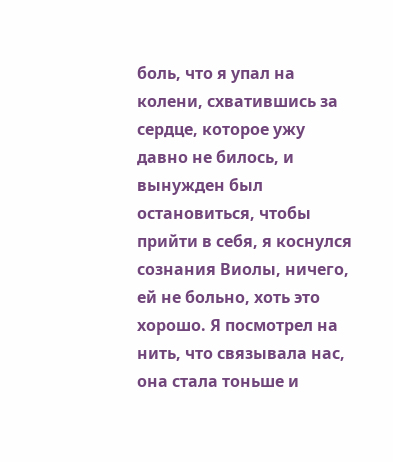боль, что я упал на колени, схватившись за сердце, которое ужу давно не билось, и вынужден был остановиться, чтобы прийти в себя, я коснулся сознания Виолы, ничего, ей не больно, хоть это хорошо. Я посмотрел на нить, что связывала нас, она стала тоньше и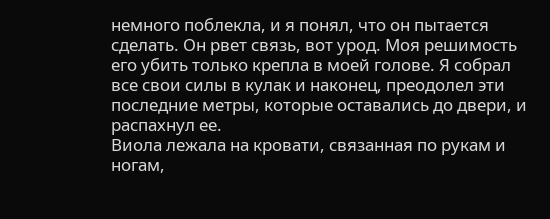немного поблекла, и я понял, что он пытается сделать. Он рвет связь, вот урод. Моя решимость его убить только крепла в моей голове. Я собрал все свои силы в кулак и наконец, преодолел эти последние метры, которые оставались до двери, и распахнул ее.
Виола лежала на кровати, связанная по рукам и ногам,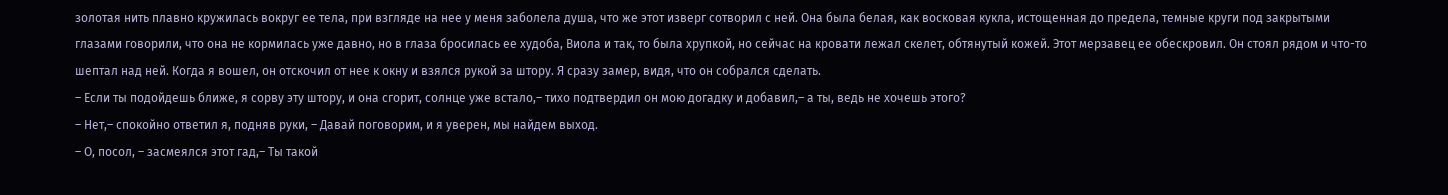золотая нить плавно кружилась вокруг ее тела, при взгляде на нее у меня заболела душа, что же этот изверг сотворил с ней. Она была белая, как восковая кукла, истощенная до предела, темные круги под закрытыми глазами говорили, что она не кормилась уже давно, но в глаза бросилась ее худоба, Виола и так, то была хрупкой, но сейчас на кровати лежал скелет, обтянутый кожей. Этот мерзавец ее обескровил. Он стоял рядом и что-то шептал над ней. Когда я вошел, он отскочил от нее к окну и взялся рукой за штору. Я сразу замер, видя, что он собрался сделать.
– Если ты подойдешь ближе, я сорву эту штору, и она сгорит, солнце уже встало,– тихо подтвердил он мою догадку и добавил,– а ты, ведь не хочешь этого?
– Нет,– спокойно ответил я, подняв руки, – Давай поговорим, и я уверен, мы найдем выход.
– О, посол, – засмеялся этот гад,– Ты такой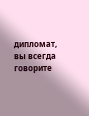дипломат, вы всегда говорите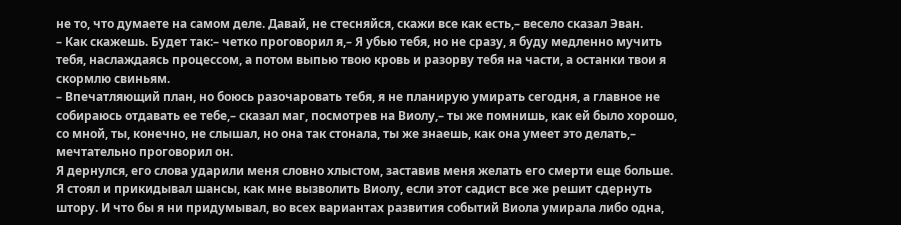не то, что думаете на самом деле. Давай, не стесняйся, скажи все как есть,– весело сказал Эван.
– Как скажешь. Будет так:– четко проговорил я,– Я убью тебя, но не сразу, я буду медленно мучить тебя, наслаждаясь процессом, а потом выпью твою кровь и разорву тебя на части, а останки твои я скормлю свиньям.
– Впечатляющий план, но боюсь разочаровать тебя, я не планирую умирать сегодня, а главное не собираюсь отдавать ее тебе,– сказал маг, посмотрев на Виолу,– ты же помнишь, как ей было хорошо, со мной, ты, конечно, не слышал, но она так стонала, ты же знаешь, как она умеет это делать,– мечтательно проговорил он.
Я дернулся, его слова ударили меня словно хлыстом, заставив меня желать его смерти еще больше. Я стоял и прикидывал шансы, как мне вызволить Виолу, если этот садист все же решит сдернуть штору. И что бы я ни придумывал, во всех вариантах развития событий Виола умирала либо одна,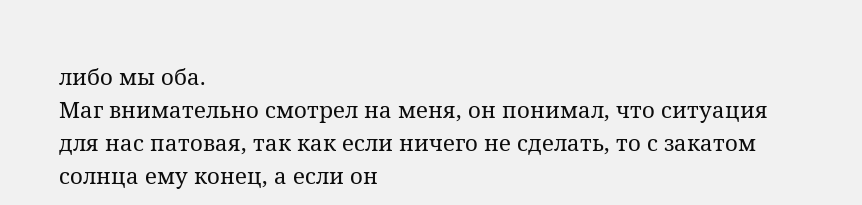либо мы оба.
Маг внимательно смотрел на меня, он понимал, что ситуация для нас патовая, так как если ничего не сделать, то с закатом солнца ему конец, а если он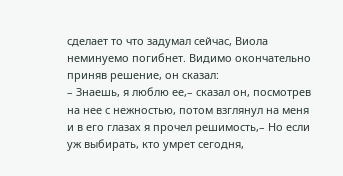сделает то что задумал сейчас, Виола неминуемо погибнет. Видимо окончательно приняв решение, он сказал:
– Знаешь, я люблю ее,– сказал он, посмотрев на нее с нежностью, потом взглянул на меня и в его глазах я прочел решимость,– Но если уж выбирать, кто умрет сегодня,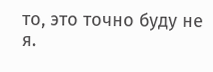то, это точно буду не я.